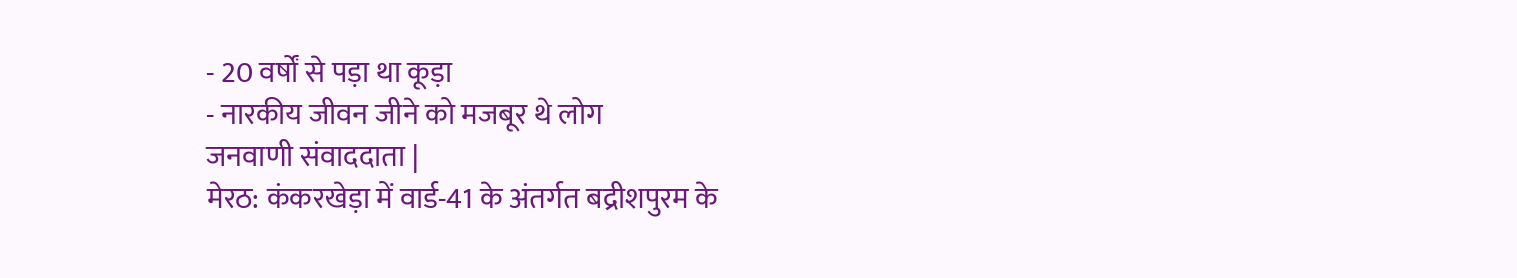- 20 वर्षों से पड़ा था कूड़ा
- नारकीय जीवन जीने को मजबूर थे लोग
जनवाणी संवाददाता |
मेरठ: कंकरखेड़ा में वार्ड-41 के अंतर्गत बद्रीशपुरम के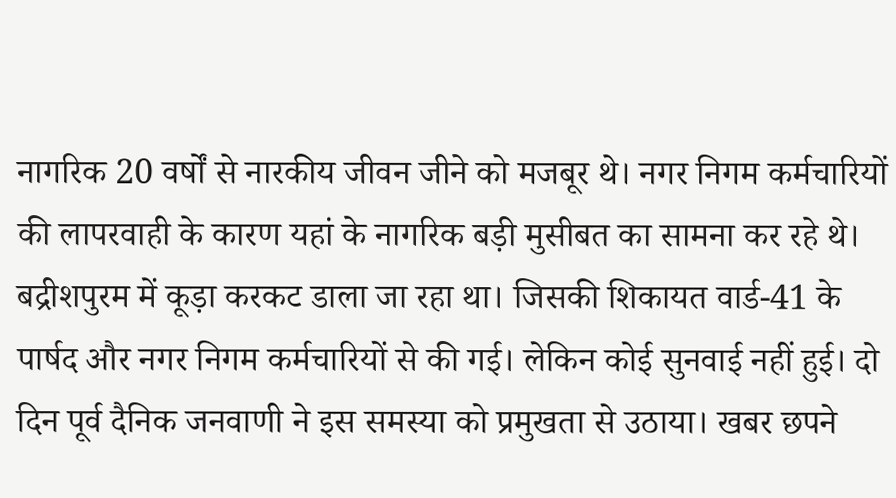नागरिक 20 वर्षों से नारकीय जीवन जीने को मजबूर थे। नगर निगम कर्मचारियों की लापरवाही के कारण यहां के नागरिक बड़ी मुसीबत का सामना कर रहे थे। बद्रीशपुरम में कूड़ा करकट डाला जा रहा था। जिसकी शिकायत वार्ड-41 के पार्षद और नगर निगम कर्मचारियों से की गई। लेकिन कोई सुनवाई नहीं हुई। दो दिन पूर्व दैनिक जनवाणी ने इस समस्या को प्रमुखता से उठाया। खबर छपने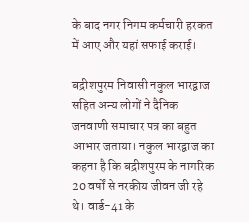के बाद नगर निगम कर्मचारी हरकत में आए और यहां सफाई कराई।

बद्रीशपुरम निवासी नकुल भारद्वाज सहित अन्य लोगों ने दैनिक जनवाणी समाचार पत्र का बहुत आभार जताया। नकुल भारद्वाज का कहना है कि बद्रीशपुरम के नागरिक 20 वर्षों से नरकीय जीवन जी रहे थे। वार्ड-41 के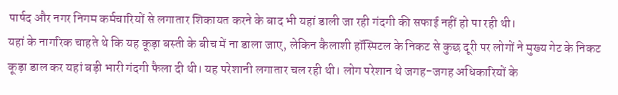पार्षद और नगर निगम कर्मचारियों से लगातार शिकायत करने के बाद भी यहां डाली जा रही गंदगी की सफाई नहीं हो पा रही थी।
यहां के नागरिक चाहते थे कि यह कूड़ा बस्ती के बीच में ना डाला जाए, लेकिन कैलाशी हॉस्पिटल के निकट से कुछ दूरी पर लोगों ने मुख्य गेट के निकट कूड़ा डाल कर यहां बड़ी भारी गंदगी फैला दी थी। यह परेशानी लगातार चल रही थी। लोग परेशान थे जगह-जगह अधिकारियों के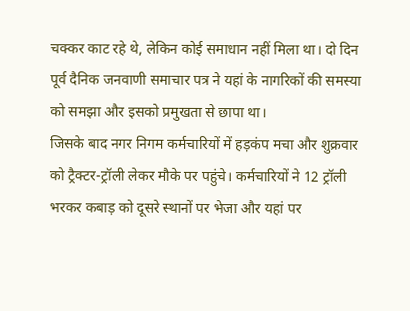चक्कर काट रहे थे, लेकिन कोई समाधान नहीं मिला था। दो दिन पूर्व दैनिक जनवाणी समाचार पत्र ने यहां के नागरिकों की समस्या को समझा और इसको प्रमुखता से छापा था।
जिसके बाद नगर निगम कर्मचारियों में हड़कंप मचा और शुक्रवार को ट्रैक्टर-ट्रॉली लेकर मौके पर पहुंचे। कर्मचारियों ने 12 ट्रॉली भरकर कबाड़ को दूसरे स्थानों पर भेजा और यहां पर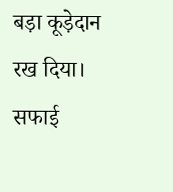बड़ा कूड़ेदान रख दिया। सफाई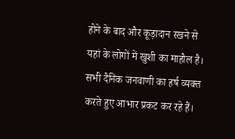होने के बाद और कूड़ादान रखने से यहां के लोगों में खुशी का माहौल है।
सभी दैनिक जनवाणी का हर्ष व्यक्त करते हुए आभार प्रकट कर रहे हैं।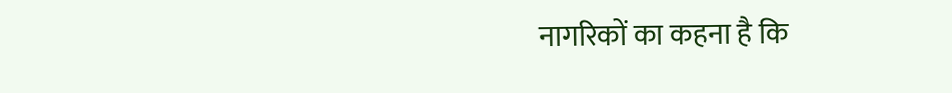नागरिकों का कहना है कि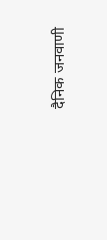दैनिक जनवाणी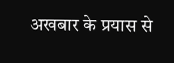अखबार के प्रयास से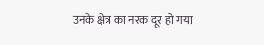उनके क्षेत्र का नरक दूर हो गया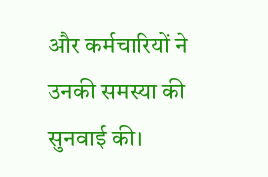और कर्मचारियों ने उनकी समस्या की सुनवाई की।